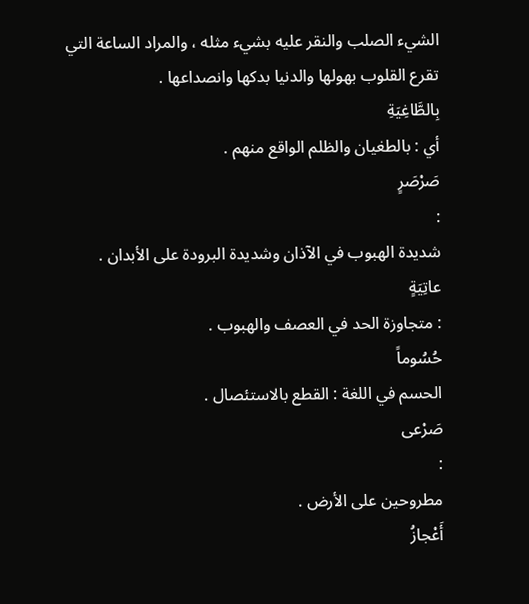الشيء الصلب والنقر عليه بشيء مثله ، والمراد الساعة التي تقرع القلوب بهولها والدنيا بدكها وانصداعها .
بِالطَّاغِيَةِ
أي : بالطغيان والظلم الواقع منهم .
صَرْصَرٍ
:
شديدة الهبوب في الآذان وشديدة البرودة على الأبدان .
عاتِيَةٍ
: متجاوزة الحد في العصف والهبوب .
حُسُوماً
الحسم في اللغة : القطع بالاستئصال .
صَرْعى
:
مطروحين على الأرض .
أَعْجازُ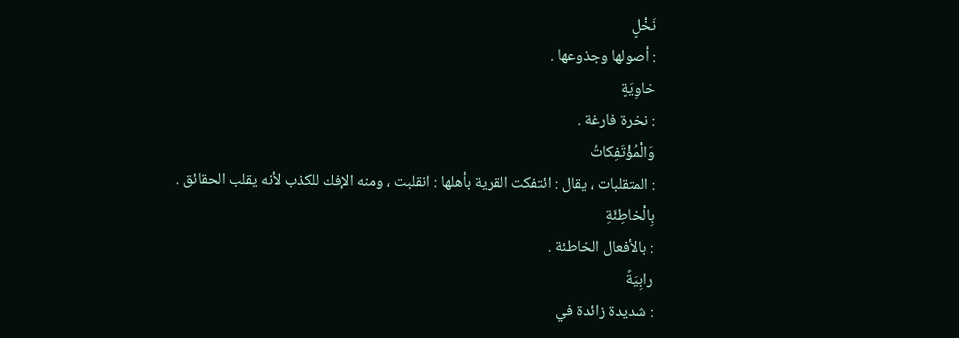نَخْلٍ
: أصولها وجذوعها .
خاوِيَةٍ
: نخرة فارغة .
وَالْمُؤْتَفِكاتُ
: المتقلبات ، يقال : ائتفكت القرية بأهلها : انقلبت ، ومنه الإفك للكذب لأنه يقلب الحقائق .
بِالْخاطِئَةِ
: بالأفعال الخاطئة .
رابِيَةً
: شديدة زائدة في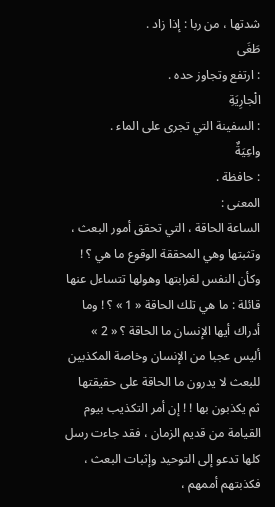شدتها ، من ربا : إذا زاد .
طَغَى
: ارتفع وتجاوز حده .
الْجارِيَةِ
: السفينة التي تجرى على الماء .
واعِيَةٌ
: حافظة .
المعنى :
الساعة الحاقة ، التي تحقق أمور البعث ، وتثبتها وهي المحققة الوقوع ما هي ؟ ! وكأن النفس لغرابتها وهولها تتساءل عنها قائلة : ما هي تلك الحاقة « 1 » ؟ ! وما أدراك أيها الإنسان ما الحاقة ؟ « 2 » أليس عجبا من الإنسان وخاصة المكذبين للبعث لا يدرون ما الحاقة على حقيقتها ثم يكذبون بها ! ! إن أمر التكذيب بيوم القيامة من قديم الزمان ، فقد جاءت رسل كلها تدعو إلى التوحيد وإثبات البعث ، فكذبتهم أممهم ،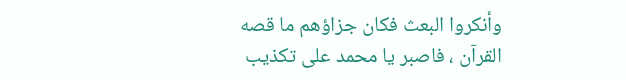وأنكروا البعث فكان جزاؤهم ما قصه القرآن ، فاصبر يا محمد على تكذيب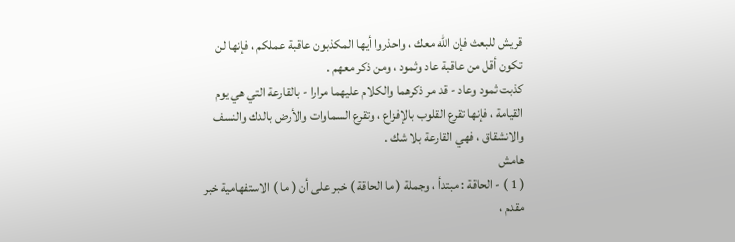قريش للبعث فإن اللّه معك ، واحذروا أيها المكذبون عاقبة عملكم ، فإنها لن تكون أقل من عاقبة عاد وثمود ، ومن ذكر معهم .
كذبت ثمود وعاد - قد مر ذكرهما والكلام عليهما مرارا - بالقارعة التي هي يوم القيامة ، فإنها تقرع القلوب بالإفزاع ، وتقرع السماوات والأرض بالدك والنسف والانشقاق ، فهي القارعة بلا شك .
هامش
( 1 ) - الحاقة : مبتدأ ، وجملة ( ما الحاقة ) خبر على أن ( ما ) الاستفهامية خبر مقدم ،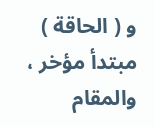و ( الحاقة ) مبتدأ مؤخر ، والمقام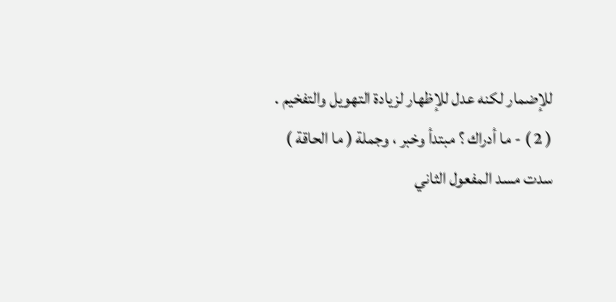للإضمار لكنه عدل للإظهار لزيادة التهويل والتفخيم .
( 2 ) - ما أدراك ؟ مبتدأ وخبر ، وجملة ( ما الحاقة ) سدت مسد المفعول الثاني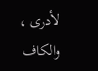لأدرى ، والكاف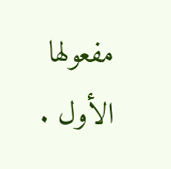مفعولها الأول .